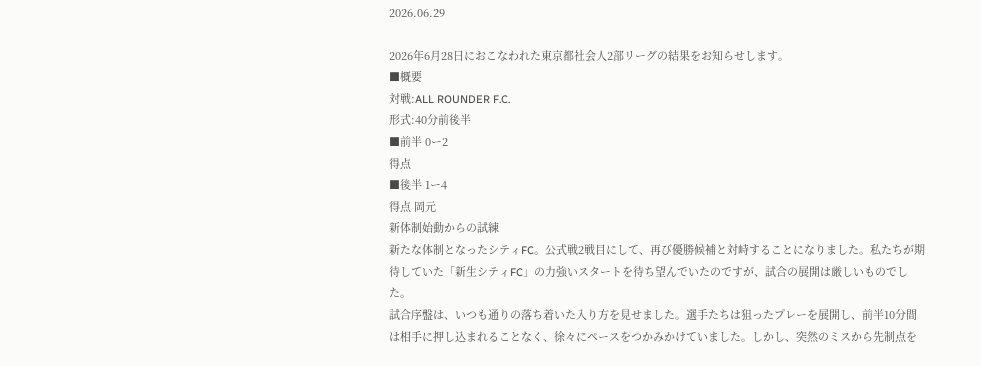2026.06.29

2026年6月28日におこなわれた東京都社会人2部リーグの結果をお知らせします。
■概要
対戦:ALL ROUNDER F.C.
形式:40分前後半
■前半 0ー2
得点
■後半 1ー4
得点 岡元
新体制始動からの試練
新たな体制となったシティFC。公式戦2戦目にして、再び優勝候補と対峙することになりました。私たちが期待していた「新生シティFC」の力強いスタートを待ち望んでいたのですが、試合の展開は厳しいものでした。
試合序盤は、いつも通りの落ち着いた入り方を見せました。選手たちは狙ったプレーを展開し、前半10分間は相手に押し込まれることなく、徐々にペースをつかみかけていました。しかし、突然のミスから先制点を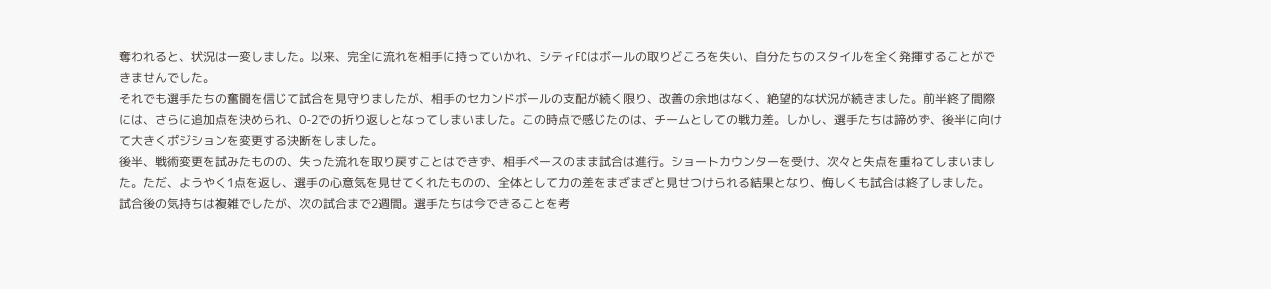奪われると、状況は一変しました。以来、完全に流れを相手に持っていかれ、シティFCはボールの取りどころを失い、自分たちのスタイルを全く発揮することができませんでした。
それでも選手たちの奮闘を信じて試合を見守りましたが、相手のセカンドボールの支配が続く限り、改善の余地はなく、絶望的な状況が続きました。前半終了間際には、さらに追加点を決められ、0-2での折り返しとなってしまいました。この時点で感じたのは、チームとしての戦力差。しかし、選手たちは諦めず、後半に向けて大きくポジションを変更する決断をしました。
後半、戦術変更を試みたものの、失った流れを取り戻すことはできず、相手ペースのまま試合は進行。ショートカウンターを受け、次々と失点を重ねてしまいました。ただ、ようやく1点を返し、選手の心意気を見せてくれたものの、全体として力の差をまざまざと見せつけられる結果となり、悔しくも試合は終了しました。
試合後の気持ちは複雑でしたが、次の試合まで2週間。選手たちは今できることを考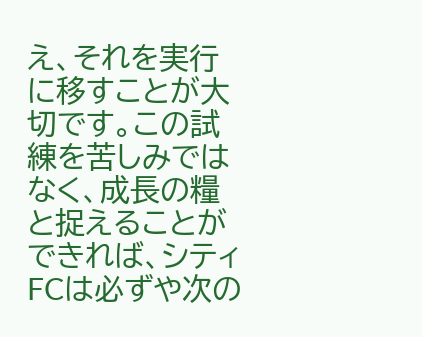え、それを実行に移すことが大切です。この試練を苦しみではなく、成長の糧と捉えることができれば、シティFCは必ずや次の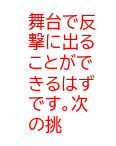舞台で反撃に出ることができるはずです。次の挑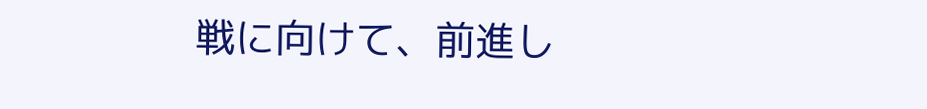戦に向けて、前進し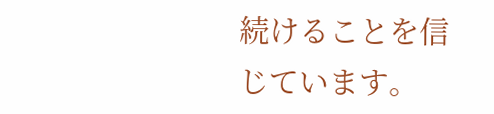続けることを信じています。